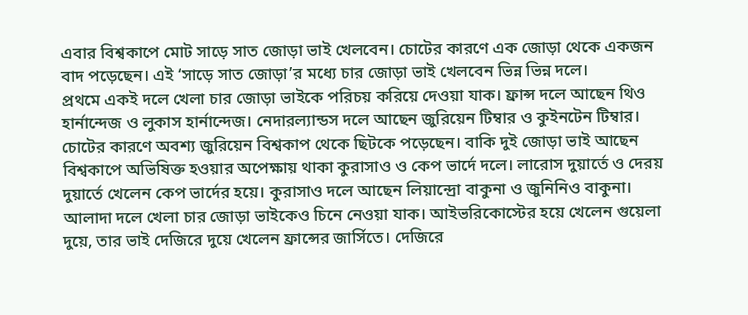এবার বিশ্বকাপে মোট সাড়ে সাত জোড়া ভাই খেলবেন। চোটের কারণে এক জোড়া থেকে একজন বাদ পড়েছেন। এই ‘সাড়ে সাত জোড়া’র মধ্যে চার জোড়া ভাই খেলবেন ভিন্ন ভিন্ন দলে।
প্রথমে একই দলে খেলা চার জোড়া ভাইকে পরিচয় করিয়ে দেওয়া যাক। ফ্রান্স দলে আছেন থিও হার্নান্দেজ ও লুকাস হার্নান্দেজ। নেদারল্যান্ডস দলে আছেন জুরিয়েন টিম্বার ও কুইনটেন টিম্বার। চোটের কারণে অবশ্য জুরিয়েন বিশ্বকাপ থেকে ছিটকে পড়েছেন। বাকি দুই জোড়া ভাই আছেন বিশ্বকাপে অভিষিক্ত হওয়ার অপেক্ষায় থাকা কুরাসাও ও কেপ ভার্দে দলে। লারোস দুয়ার্তে ও দেরয় দুয়ার্তে খেলেন কেপ ভার্দের হয়ে। কুরাসাও দলে আছেন লিয়ান্দ্রো বাকুনা ও জুনিনিও বাকুনা।
আলাদা দলে খেলা চার জোড়া ভাইকেও চিনে নেওয়া যাক। আইভরিকোস্টের হয়ে খেলেন গুয়েলা দুয়ে, তার ভাই দেজিরে দুয়ে খেলেন ফ্রান্সের জার্সিতে। দেজিরে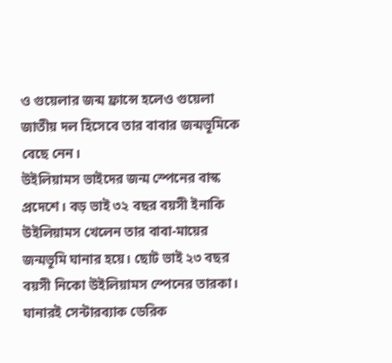ও গুয়েলার জন্ম ফ্রান্সে হলেও গুয়েলা জাতীয় দল হিসেবে তার বাবার জন্মভূমিকে বেছে নেন।
উইলিয়ামস ভাইদের জন্ম স্পেনের বাস্ক প্রদেশে। বড় ভাই ৩২ বছর বয়সী ইনাকি উইলিয়ামস খেলেন তার বাবা-মায়ের জন্মভূমি ঘানার হয়ে। ছোট ভাই ২৩ বছর বয়সী নিকো উইলিয়ামস স্পেনের তারকা।
ঘানারই সেন্টারব্যাক ডেরিক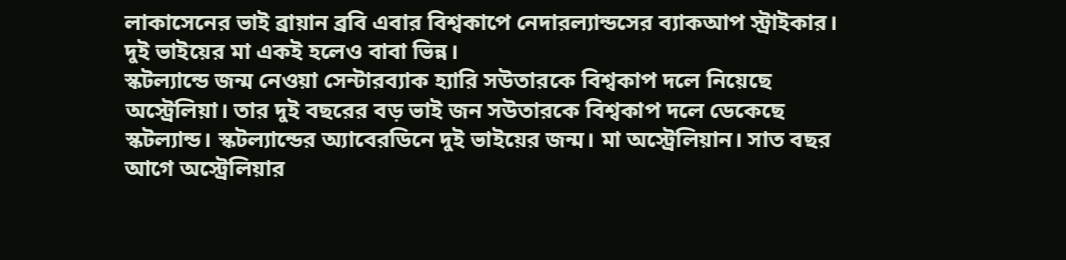লাকাসেনের ভাই ব্রায়ান ব্রবি এবার বিশ্বকাপে নেদারল্যান্ডসের ব্যাকআপ স্ট্রাইকার। দুই ভাইয়ের মা একই হলেও বাবা ভিন্ন।
স্কটল্যান্ডে জন্ম নেওয়া সেন্টারব্যাক হ্যারি সউতারকে বিশ্বকাপ দলে নিয়েছে অস্ট্রেলিয়া। তার দুই বছরের বড় ভাই জন সউতারকে বিশ্বকাপ দলে ডেকেছে স্কটল্যান্ড। স্কটল্যান্ডের অ্যাবেরডিনে দুই ভাইয়ের জন্ম। মা অস্ট্রেলিয়ান। সাত বছর আগে অস্ট্রেলিয়ার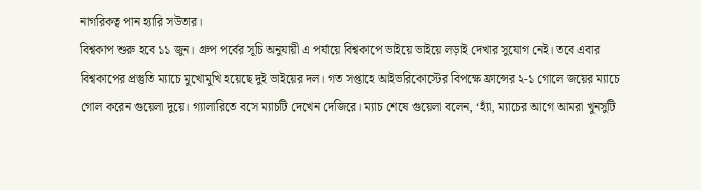নাগরিকত্ব পান হ্যারি সউতার।
বিশ্বকাপ শুরু হবে ১১ জুন। গ্রুপ পর্বের সূচি অনুযায়ী এ পর্যায়ে বিশ্বকাপে ভাইয়ে ভাইয়ে লড়াই দেখার সুযোগ নেই। তবে এবার বিশ্বকাপের প্রস্তুতি ম্যাচে মুখোমুখি হয়েছে দুই ভাইয়ের দল। গত সপ্তাহে আইভরিকোস্টের বিপক্ষে ফ্রান্সের ২-১ গোলে জয়ের ম্যাচে গোল করেন গুয়েলা দুয়ে। গ্যালারিতে বসে ম্যাচটি দেখেন দেজিরে। ম্যাচ শেষে গুয়েলা বলেন, ‘হ্যাঁ, ম্যাচের আগে আমরা খুনসুটি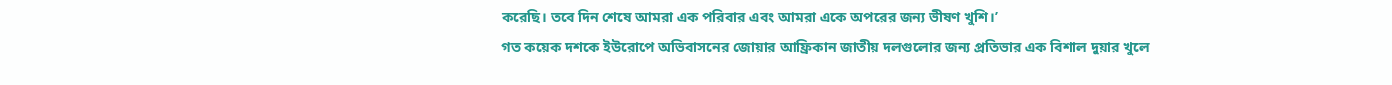করেছি। তবে দিন শেষে আমরা এক পরিবার এবং আমরা একে অপরের জন্য ভীষণ খুশি।’
গত কয়েক দশকে ইউরোপে অভিবাসনের জোয়ার আফ্রিকান জাতীয় দলগুলোর জন্য প্রতিভার এক বিশাল দুয়ার খুলে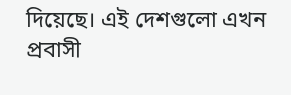দিয়েছে। এই দেশগুলো এখন প্রবাসী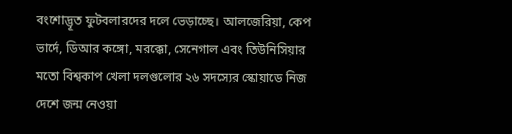বংশোদ্ভূত ফুটবলারদের দলে ভেড়াচ্ছে। আলজেরিয়া, কেপ ভার্দে, ডিআর কঙ্গো, মরক্কো, সেনেগাল এবং তিউনিসিয়ার মতো বিশ্বকাপ খেলা দলগুলোর ২৬ সদস্যের স্কোয়াডে নিজ দেশে জন্ম নেওয়া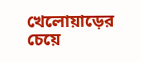খেলোয়াড়ের চেয়ে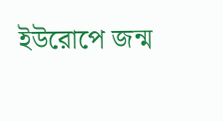ইউরোপে জন্ম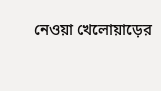নেওয়া খেলোয়াড়ের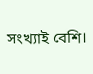সংখ্যাই বেশি।